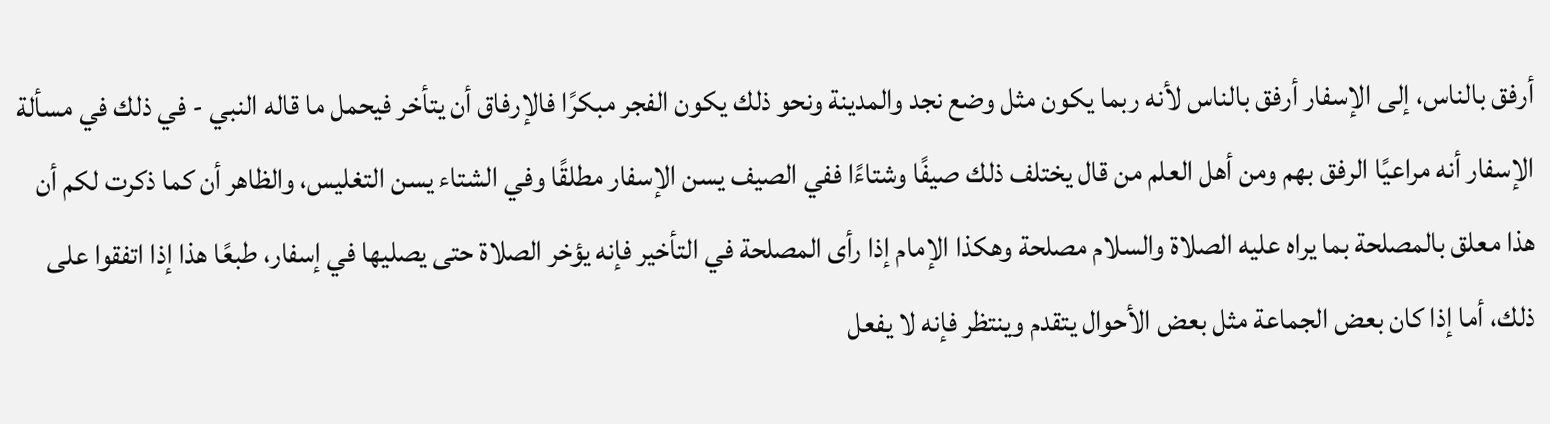أرفق بالناس، إلى الإسفار أرفق بالناس لأنه ربما يكون مثل وضع نجد والمدينة ونحو ذلك يكون الفجر مبكرًا فالإرفاق أن يتأخر فيحمل ما قاله النبي - في ذلك في مسألة الإسفار أنه مراعيًا الرفق بهم ومن أهل العلم من قال يختلف ذلك صيفًا وشتاءًا ففي الصيف يسن الإسفار مطلقًا وفي الشتاء يسن التغليس، والظاهر أن كما ذكرت لكم أن هذا معلق بالمصلحة بما يراه عليه الصلاة والسلام مصلحة وهكذا الإمام إذا رأى المصلحة في التأخير فإنه يؤخر الصلاة حتى يصليها في إسفار، طبعًا هذا إذا اتفقوا على ذلك، أما إذا كان بعض الجماعة مثل بعض الأحوال يتقدم وينتظر فإنه لا يفعل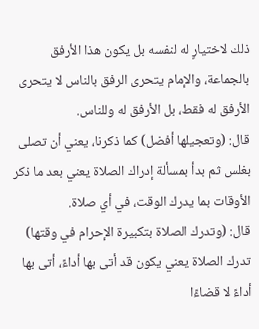ذلك لاختيارٍ له لنفسه بل يكون هذا الأرفق بالجماعة، والإمام يتحرى الرفق بالناس لا يتحرى الأرفق له فقط، بل الأرفق له وللناس.
قال: (وتعجيلها أفضل) كما ذكرنا، يعني أن تصلى بغلس ثم بدأ بمسألة إدراك الصلاة يعني بعد ما ذكر الأوقات بما يدرك الوقت، في أي صلاة.
قال: (وتدرك الصلاة بتكبيرة الإحرام في وقتها) تدرك الصلاة يعني يكون قد أتى بها أداءً، أتى بها أداءً لا قضاءًا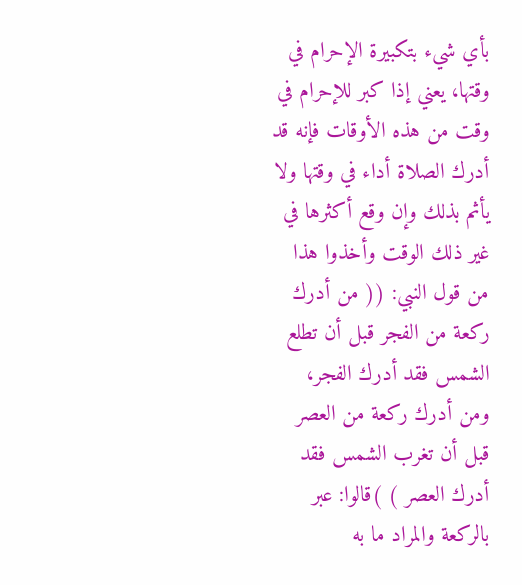بأي شيء بتكبيرة الإحرام في وقتها، يعني إذا كبر للإحرام في وقت من هذه الأوقات فإنه قد أدرك الصلاة أداء في وقتها ولا يأثم بذلك وإن وقع أكثرها في غير ذلك الوقت وأخذوا هذا من قول النبي: (( من أدرك ركعة من الفجر قبل أن تطلع الشمس فقد أدرك الفجر، ومن أدرك ركعة من العصر قبل أن تغرب الشمس فقد أدرك العصر ) )قالوا: عبر بالركعة والمراد ما به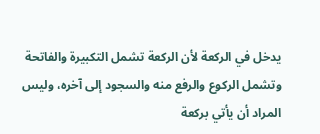يدخل في الركعة لأن الركعة تشمل التكبيرة والفاتحة وتشمل الركوع والرفع منه والسجود إلى آخره، وليس المراد أن يأتي بركعة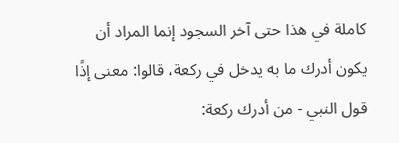كاملة في هذا حتى آخر السجود إنما المراد أن يكون أدرك ما به يدخل في ركعة، قالوا: معنى إذًا قول النبي - من أدرك ركعة: